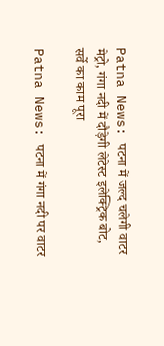Patna News: पटना में जल्द चलेगी वाटर मेट्रो, गंगा नदी में दौड़ेगी लेटेस्ट इलेक्ट्रिक बोट, सर्वे का काम पूरा

Patna News: पटना में गंगा नदी पर वाटर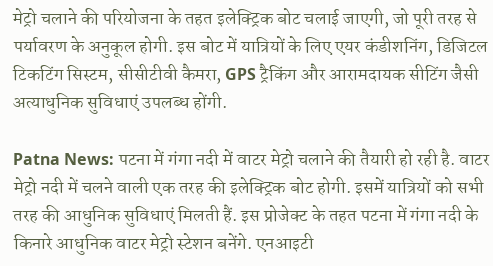मेट्रो चलाने की परियोजना के तहत इलेक्ट्रिक बोट चलाई जाएगी, जो पूरी तरह से पर्यावरण के अनुकूल होगी. इस बोट में यात्रियों के लिए एयर कंडीशनिंग, डिजिटल टिकटिंग सिस्टम, सीसीटीवी कैमरा, GPS ट्रैकिंग और आरामदायक सीटिंग जैसी अत्याधुनिक सुविधाएं उपलब्ध होंगी.

Patna News: पटना में गंगा नदी में वाटर मेट्रो चलाने की तैयारी हो रही है. वाटर मेट्रो नदी में चलने वाली एक तरह की इलेक्ट्रिक बोट होगी. इसमें यात्रियों को सभी तरह की आधुनिक सुविधाएं मिलती हैं. इस प्रोजेक्ट के तहत पटना में गंगा नदी के किनारे आधुनिक वाटर मेट्रो स्टेशन बनेंगे. एनआइटी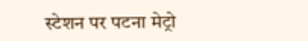स्टेशन पर पटना मेट्रो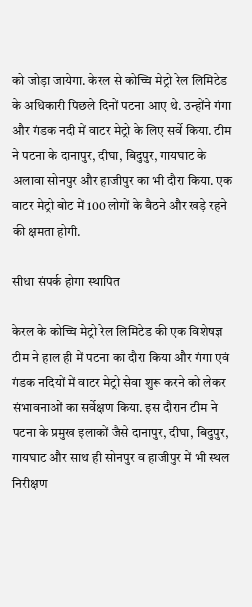को जोड़ा जायेगा. केरल से कोच्चि मेट्रो रेल लिमिटेड के अधिकारी पिछले दिनों पटना आए थे. उन्होंने गंगा और गंडक नदी में वाटर मेट्रो के लिए सर्वे किया. टीम ने पटना के दानापुर, दीघा, बिदुपुर, गायघाट के अलावा सोनपुर और हाजीपुर का भी दौरा किया. एक वाटर मेट्रो बोट में 100 लोगों के बैठने और खड़े रहने की क्षमता होगी.

सीधा संपर्क होगा स्थापित

केरल के कोच्चि मेट्रो रेल लिमिटेड की एक विशेषज्ञ टीम ने हाल ही में पटना का दौरा किया और गंगा एवं गंडक नदियों में वाटर मेट्रो सेवा शुरू करने को लेकर संभावनाओं का सर्वेक्षण किया. इस दौरान टीम ने पटना के प्रमुख इलाकों जैसे दानापुर, दीघा, बिदुपुर, गायघाट और साथ ही सोनपुर व हाजीपुर में भी स्थल निरीक्षण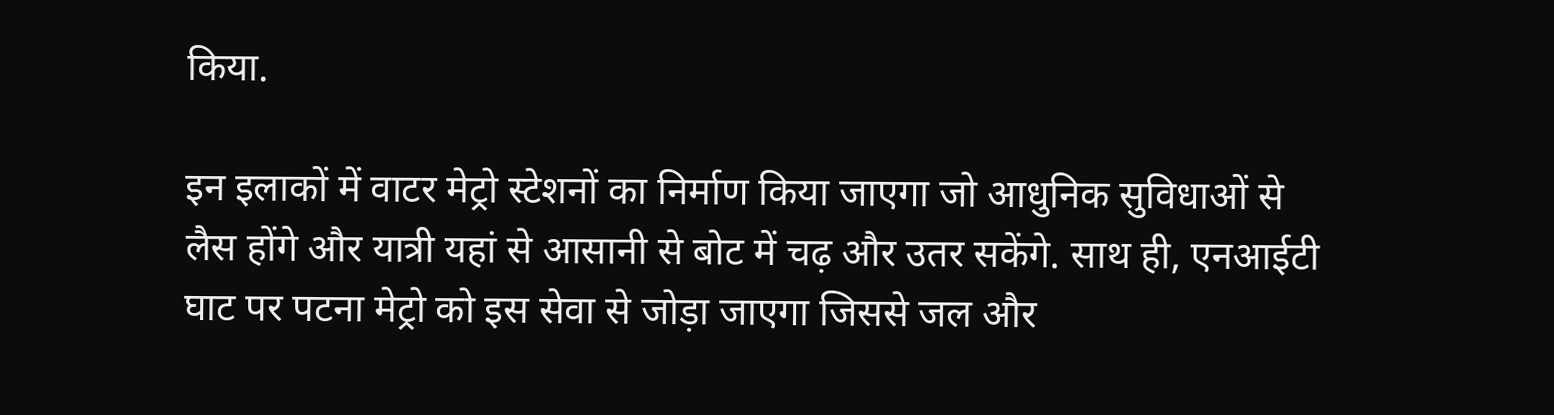किया.

इन इलाकों में वाटर मेट्रो स्टेशनों का निर्माण किया जाएगा जो आधुनिक सुविधाओं से लैस होंगे और यात्री यहां से आसानी से बोट में चढ़ और उतर सकेंगे. साथ ही, एनआईटी घाट पर पटना मेट्रो को इस सेवा से जोड़ा जाएगा जिससे जल और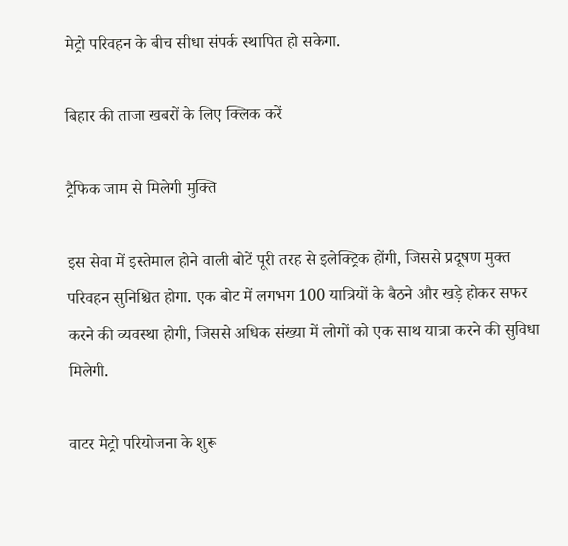मेट्रो परिवहन के बीच सीधा संपर्क स्थापित हो सकेगा.

बिहार की ताजा खबरों के लिए क्लिक करें

ट्रैफिक जाम से मिलेगी मुक्ति

इस सेवा में इस्तेमाल होने वाली बोटें पूरी तरह से इलेक्ट्रिक होंगी, जिससे प्रदूषण मुक्त परिवहन सुनिश्चित होगा. एक बोट में लगभग 100 यात्रियों के बैठने और खड़े होकर सफर करने की व्यवस्था होगी, जिससे अधिक संख्या में लोगों को एक साथ यात्रा करने की सुविधा मिलेगी.

वाटर मेट्रो परियोजना के शुरू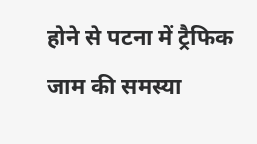होने से पटना में ट्रैफिक जाम की समस्या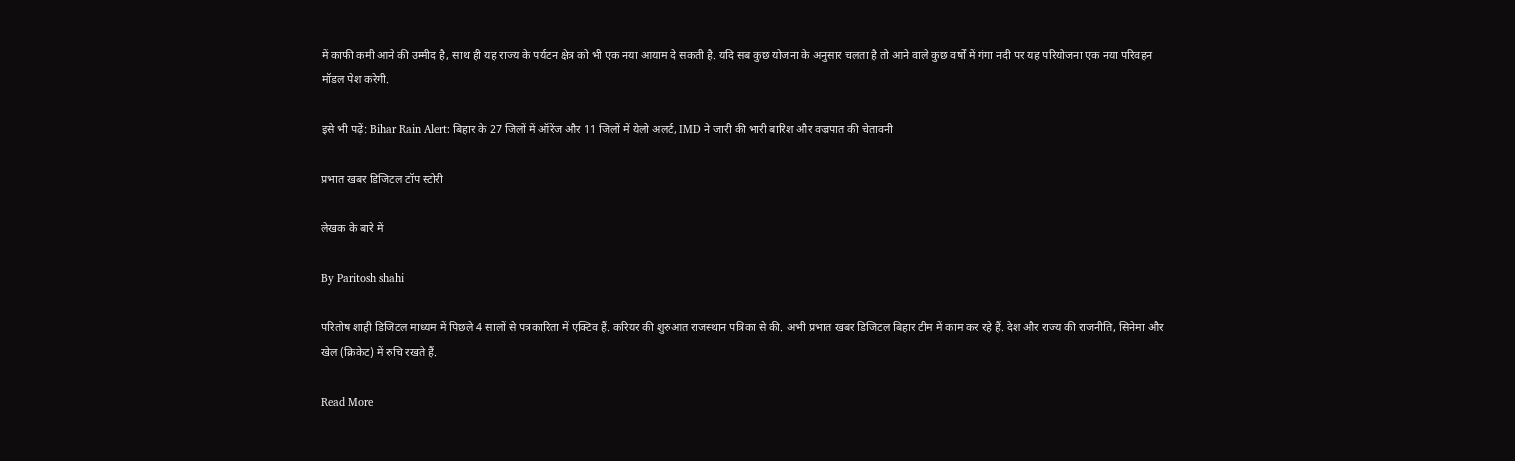में काफी कमी आने की उम्मीद है, साथ ही यह राज्य के पर्यटन क्षेत्र को भी एक नया आयाम दे सकती है. यदि सब कुछ योजना के अनुसार चलता है तो आने वाले कुछ वर्षों में गंगा नदी पर यह परियोजना एक नया परिवहन मॉडल पेश करेगी.

इसे भी पढ़ें: Bihar Rain Alert: बिहार के 27 जिलों में ऑरेंज और 11 जिलों में येलो अलर्ट, IMD ने जारी की भारी बारिश और वज्रपात की चेतावनी

प्रभात खबर डिजिटल टॉप स्टोरी

लेखक के बारे में

By Paritosh shahi

परितोष शाही डिजिटल माध्यम में पिछले 4 सालों से पत्रकारिता में एक्टिव हैं. करियर की शुरुआत राजस्थान पत्रिका से की. अभी प्रभात खबर डिजिटल बिहार टीम में काम कर रहे हैं. देश और राज्य की राजनीति, सिनेमा और खेल (क्रिकेट) में रुचि रखते हैं.

Read More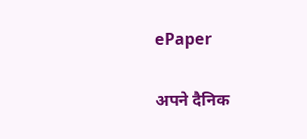ePaper

अपने दैनिक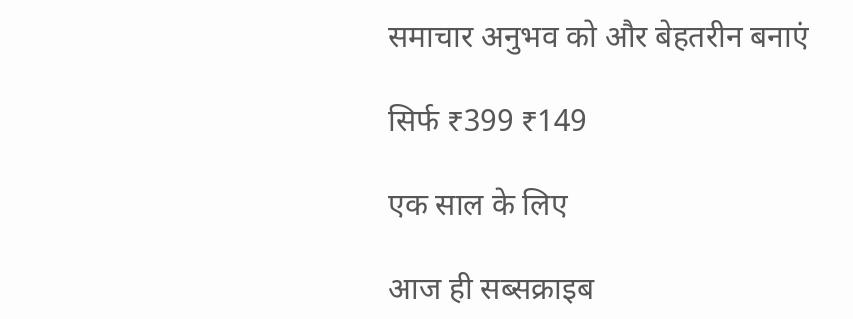समाचार अनुभव को और बेहतरीन बनाएं

सिर्फ ₹399 ₹149

एक साल के लिए

आज ही सब्सक्राइब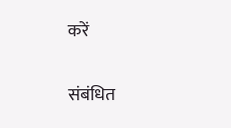करें

संबंधित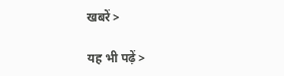खबरें >

यह भी पढ़ें >